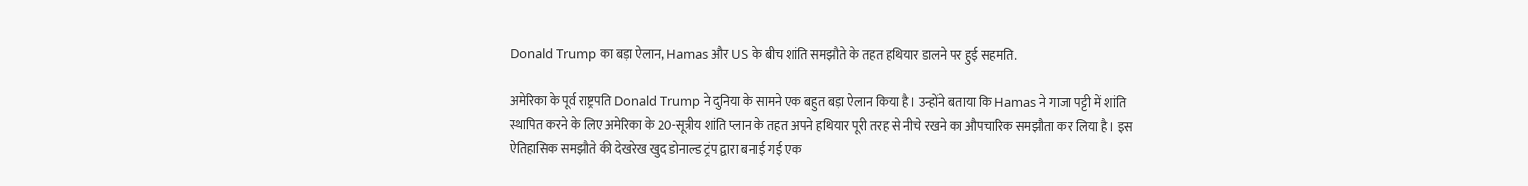Donald Trump का बड़ा ऐलान, Hamas और US के बीच शांति समझौते के तहत हथियार डालने पर हुई सहमति.

अमेरिका के पूर्व राष्ट्रपति Donald Trump ने दुनिया के सामने एक बहुत बड़ा ऐलान किया है। उन्होंने बताया कि Hamas ने गाजा पट्टी में शांति स्थापित करने के लिए अमेरिका के 20-सूत्रीय शांति प्लान के तहत अपने हथियार पूरी तरह से नीचे रखने का औपचारिक समझौता कर लिया है। इस ऐतिहासिक समझौते की देखरेख खुद डोनाल्ड ट्रंप द्वारा बनाई गई एक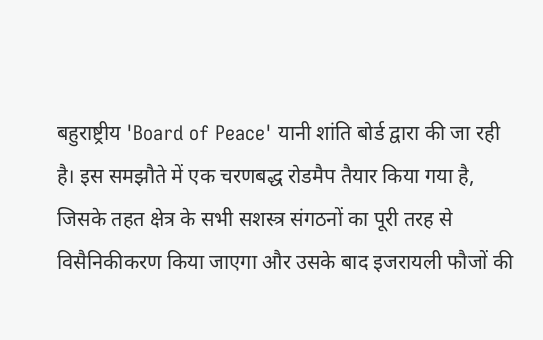बहुराष्ट्रीय 'Board of Peace' यानी शांति बोर्ड द्वारा की जा रही है। इस समझौते में एक चरणबद्ध रोडमैप तैयार किया गया है, जिसके तहत क्षेत्र के सभी सशस्त्र संगठनों का पूरी तरह से विसैनिकीकरण किया जाएगा और उसके बाद इजरायली फौजों की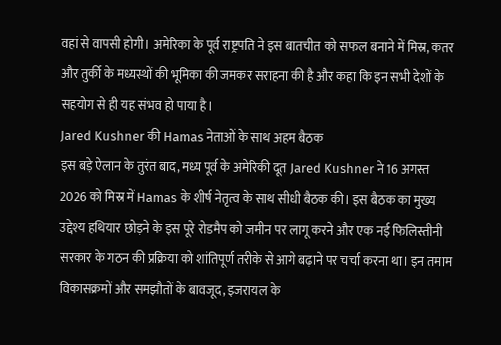वहां से वापसी होगी। अमेरिका के पूर्व राष्ट्रपति ने इस बातचीत को सफल बनाने में मिस्र, कतर और तुर्की के मध्यस्थों की भूमिका की जमकर सराहना की है और कहा कि इन सभी देशों के सहयोग से ही यह संभव हो पाया है।
Jared Kushner की Hamas नेताओं के साथ अहम बैठक
इस बड़े ऐलान के तुरंत बाद, मध्य पूर्व के अमेरिकी दूत Jared Kushner ने 16 अगस्त 2026 को मिस्र में Hamas के शीर्ष नेतृत्व के साथ सीधी बैठक की। इस बैठक का मुख्य उद्देश्य हथियार छोड़ने के इस पूरे रोडमैप को जमीन पर लागू करने और एक नई फिलिस्तीनी सरकार के गठन की प्रक्रिया को शांतिपूर्ण तरीके से आगे बढ़ाने पर चर्चा करना था। इन तमाम विकासक्रमों और समझौतों के बावजूद, इजरायल के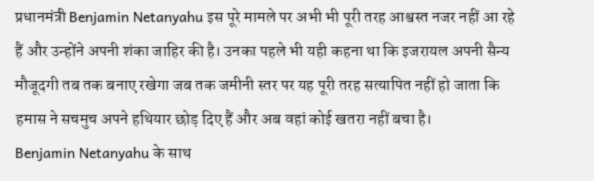प्रधानमंत्री Benjamin Netanyahu इस पूरे मामले पर अभी भी पूरी तरह आश्वस्त नजर नहीं आ रहे हैं और उन्होंने अपनी शंका जाहिर की है। उनका पहले भी यही कहना था कि इजरायल अपनी सैन्य मौजूदगी तब तक बनाए रखेगा जब तक जमीनी स्तर पर यह पूरी तरह सत्यापित नहीं हो जाता कि हमास ने सचमुच अपने हथियार छोड़ दिए हैं और अब वहां कोई खतरा नहीं बचा है।
Benjamin Netanyahu के साथ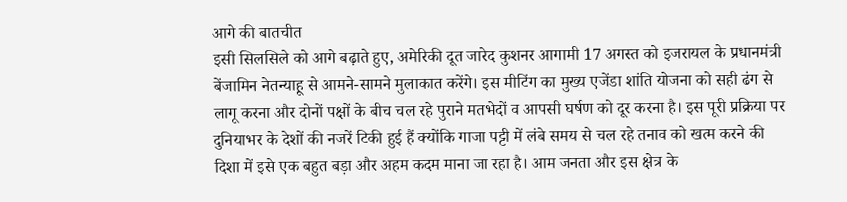आगे की बातचीत
इसी सिलसिले को आगे बढ़ाते हुए, अमेरिकी दूत जारेद कुशनर आगामी 17 अगस्त को इजरायल के प्रधानमंत्री बेंजामिन नेतन्याहू से आमने-सामने मुलाकात करेंगे। इस मीटिंग का मुख्य एजेंडा शांति योजना को सही ढंग से लागू करना और दोनों पक्षों के बीच चल रहे पुराने मतभेदों व आपसी घर्षण को दूर करना है। इस पूरी प्रक्रिया पर दुनियाभर के देशों की नजरें टिकी हुई हैं क्योंकि गाजा पट्टी में लंबे समय से चल रहे तनाव को खत्म करने की दिशा में इसे एक बहुत बड़ा और अहम कदम माना जा रहा है। आम जनता और इस क्षेत्र के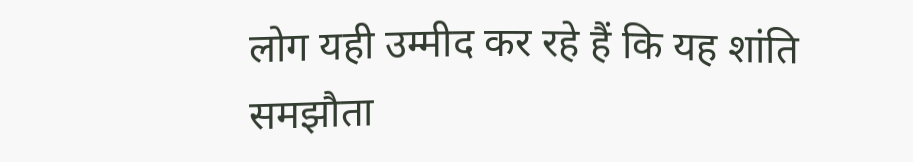लोग यही उम्मीद कर रहे हैं कि यह शांति समझौता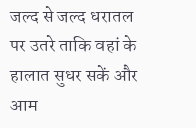जल्द से जल्द धरातल पर उतरे ताकि वहां के हालात सुधर सकें और आम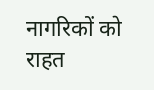नागरिकों को राहत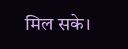मिल सके।